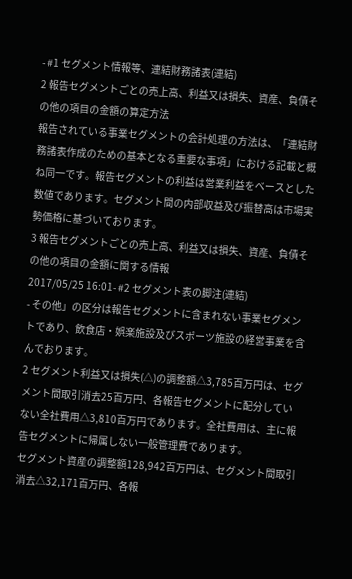- #1 セグメント情報等、連結財務諸表(連結)
2 報告セグメントごとの売上高、利益又は損失、資産、負債その他の項目の金額の算定方法
報告されている事業セグメントの会計処理の方法は、「連結財務諸表作成のための基本となる重要な事項」における記載と概ね同一です。報告セグメントの利益は営業利益をベースとした数値であります。セグメント間の内部収益及び振替高は市場実勢価格に基づいております。
3 報告セグメントごとの売上高、利益又は損失、資産、負債その他の項目の金額に関する情報
2017/05/25 16:01- #2 セグメント表の脚注(連結)
- その他」の区分は報告セグメントに含まれない事業セグメントであり、飲食店・娯楽施設及びスポーツ施設の経営事業を含んでおります。
2 セグメント利益又は損失(△)の調整額△3,785百万円は、セグメント間取引消去25百万円、各報告セグメントに配分していない全社費用△3,810百万円であります。全社費用は、主に報告セグメントに帰属しない一般管理費であります。
セグメント資産の調整額128,942百万円は、セグメント間取引消去△32,171百万円、各報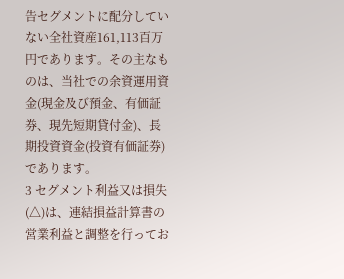告セグメントに配分していない全社資産161,113百万円であります。その主なものは、当社での余資運用資金(現金及び預金、有価証券、現先短期貸付金)、長期投資資金(投資有価証券)であります。
3 セグメント利益又は損失(△)は、連結損益計算書の営業利益と調整を行ってお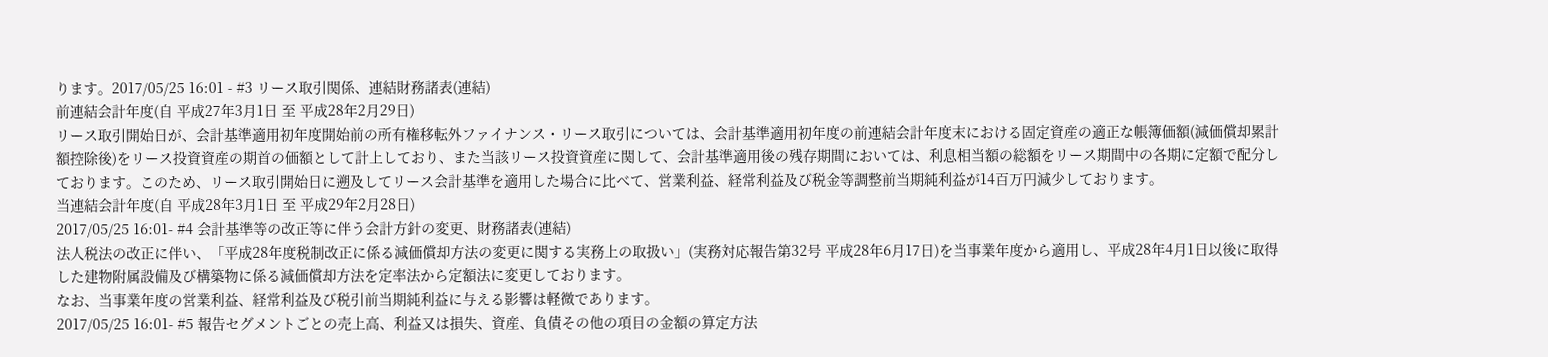ります。2017/05/25 16:01 - #3 リース取引関係、連結財務諸表(連結)
前連結会計年度(自 平成27年3月1日 至 平成28年2月29日)
リース取引開始日が、会計基準適用初年度開始前の所有権移転外ファイナンス・リース取引については、会計基準適用初年度の前連結会計年度末における固定資産の適正な帳簿価額(減価償却累計額控除後)をリース投資資産の期首の価額として計上しており、また当該リース投資資産に関して、会計基準適用後の残存期間においては、利息相当額の総額をリース期間中の各期に定額で配分しております。このため、リース取引開始日に遡及してリース会計基準を適用した場合に比べて、営業利益、経常利益及び税金等調整前当期純利益が14百万円減少しております。
当連結会計年度(自 平成28年3月1日 至 平成29年2月28日)
2017/05/25 16:01- #4 会計基準等の改正等に伴う会計方針の変更、財務諸表(連結)
法人税法の改正に伴い、「平成28年度税制改正に係る減価償却方法の変更に関する実務上の取扱い」(実務対応報告第32号 平成28年6月17日)を当事業年度から適用し、平成28年4月1日以後に取得した建物附属設備及び構築物に係る減価償却方法を定率法から定額法に変更しております。
なお、当事業年度の営業利益、経常利益及び税引前当期純利益に与える影響は軽微であります。
2017/05/25 16:01- #5 報告セグメントごとの売上高、利益又は損失、資産、負債その他の項目の金額の算定方法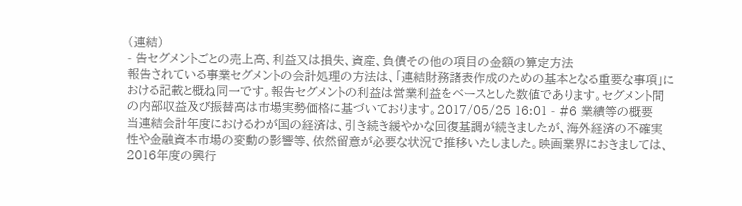(連結)
- 告セグメントごとの売上高、利益又は損失、資産、負債その他の項目の金額の算定方法
報告されている事業セグメントの会計処理の方法は、「連結財務諸表作成のための基本となる重要な事項」における記載と概ね同一です。報告セグメントの利益は営業利益をベースとした数値であります。セグメント間の内部収益及び振替高は市場実勢価格に基づいております。2017/05/25 16:01 - #6 業績等の概要
当連結会計年度におけるわが国の経済は、引き続き緩やかな回復基調が続きましたが、海外経済の不確実性や金融資本市場の変動の影響等、依然留意が必要な状況で推移いたしました。映画業界におきましては、2016年度の興行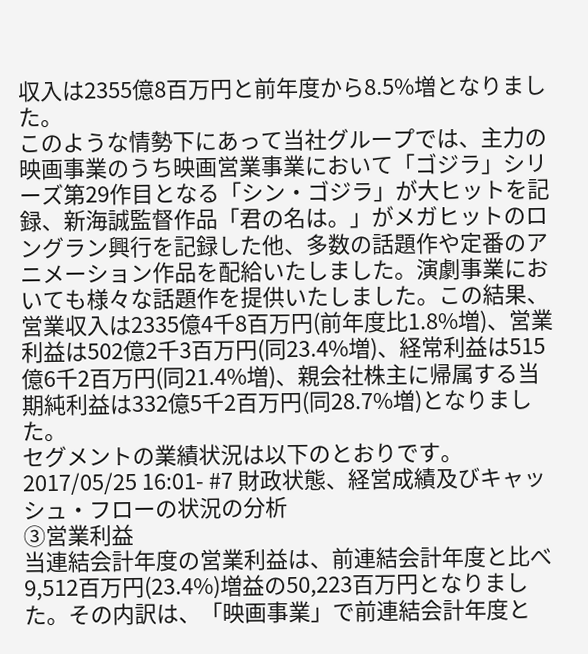収入は2355億8百万円と前年度から8.5%増となりました。
このような情勢下にあって当社グループでは、主力の映画事業のうち映画営業事業において「ゴジラ」シリーズ第29作目となる「シン・ゴジラ」が大ヒットを記録、新海誠監督作品「君の名は。」がメガヒットのロングラン興行を記録した他、多数の話題作や定番のアニメーション作品を配給いたしました。演劇事業においても様々な話題作を提供いたしました。この結果、営業収入は2335億4千8百万円(前年度比1.8%増)、営業利益は502億2千3百万円(同23.4%増)、経常利益は515億6千2百万円(同21.4%増)、親会社株主に帰属する当期純利益は332億5千2百万円(同28.7%増)となりました。
セグメントの業績状況は以下のとおりです。
2017/05/25 16:01- #7 財政状態、経営成績及びキャッシュ・フローの状況の分析
③営業利益
当連結会計年度の営業利益は、前連結会計年度と比べ9,512百万円(23.4%)増益の50,223百万円となりました。その内訳は、「映画事業」で前連結会計年度と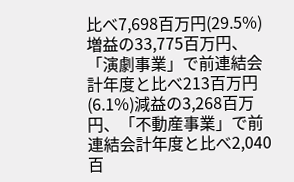比べ7,698百万円(29.5%)増益の33,775百万円、「演劇事業」で前連結会計年度と比べ213百万円(6.1%)減益の3,268百万円、「不動産事業」で前連結会計年度と比べ2,040百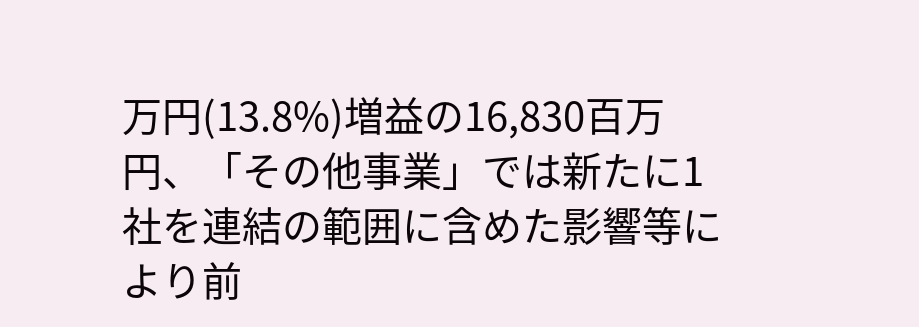万円(13.8%)増益の16,830百万円、「その他事業」では新たに1社を連結の範囲に含めた影響等により前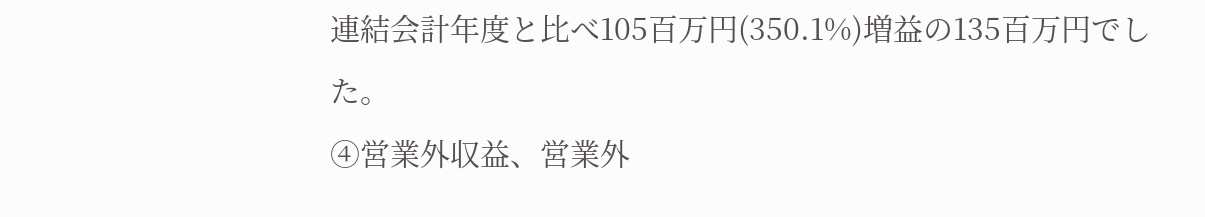連結会計年度と比べ105百万円(350.1%)増益の135百万円でした。
④営業外収益、営業外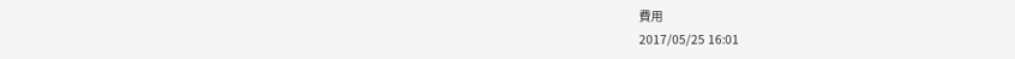費用
2017/05/25 16:01